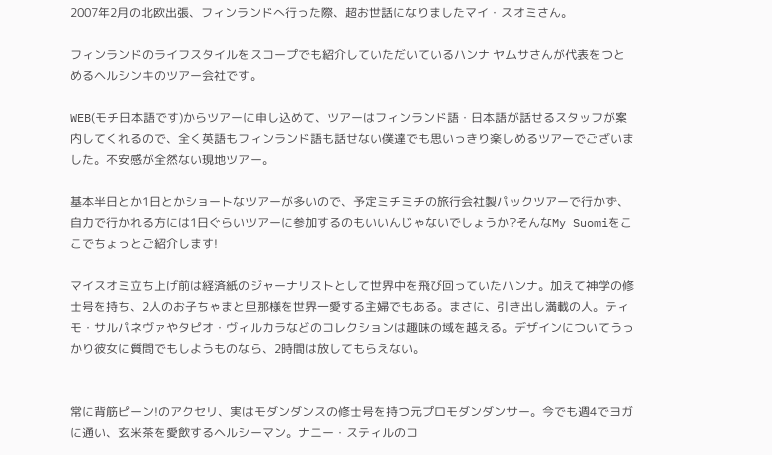2007年2月の北欧出張、フィンランドへ行った際、超お世話になりましたマイ・スオミさん。

フィンランドのライフスタイルをスコープでも紹介していただいているハンナ ヤムサさんが代表をつとめるヘルシンキのツアー会社です。

WEB(モチ日本語です)からツアーに申し込めて、ツアーはフィンランド語・日本語が話せるスタッフが案内してくれるので、全く英語もフィンランド語も話せない僕達でも思いっきり楽しめるツアーでございました。不安感が全然ない現地ツアー。

基本半日とか1日とかショートなツアーが多いので、予定ミチミチの旅行会社製パックツアーで行かず、自力で行かれる方には1日ぐらいツアーに参加するのもいいんじゃないでしょうか?そんなMy Suomiをここでちょっとご紹介します!

マイスオミ立ち上げ前は経済紙のジャーナリストとして世界中を飛び回っていたハンナ。加えて神学の修士号を持ち、2人のお子ちゃまと旦那様を世界一愛する主婦でもある。まさに、引き出し満載の人。ティモ・サルパネヴァやタピオ・ヴィルカラなどのコレクションは趣味の域を越える。デザインについてうっかり彼女に質問でもしようものなら、2時間は放してもらえない。


常に背筋ピーン!のアクセリ、実はモダンダンスの修士号を持つ元プロモダンダンサー。今でも週4でヨガに通い、玄米茶を愛飲するヘルシーマン。ナニー・スティルのコ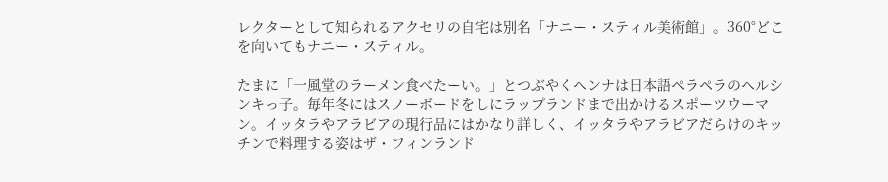レクターとして知られるアクセリの自宅は別名「ナニー・スティル美術館」。360°どこを向いてもナニー・スティル。

たまに「一風堂のラーメン食べたーい。」とつぶやくヘンナは日本語ペラペラのヘルシンキっ子。毎年冬にはスノーボードをしにラップランドまで出かけるスポーツウーマン。イッタラやアラビアの現行品にはかなり詳しく、イッタラやアラビアだらけのキッチンで料理する姿はザ・フィンランド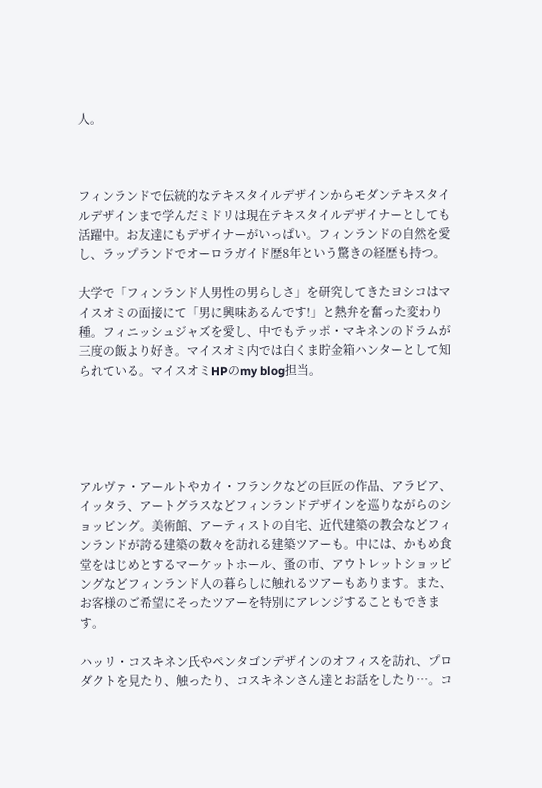人。



フィンランドで伝統的なテキスタイルデザインからモダンテキスタイルデザインまで学んだミドリは現在テキスタイルデザイナーとしても活躍中。お友達にもデザイナーがいっぱい。フィンランドの自然を愛し、ラップランドでオーロラガイド歴8年という驚きの経歴も持つ。

大学で「フィンランド人男性の男らしさ」を研究してきたヨシコはマイスオミの面接にて「男に興味あるんです!」と熱弁を奮った変わり種。フィニッシュジャズを愛し、中でもテッポ・マキネンのドラムが三度の飯より好き。マイスオミ内では白くま貯金箱ハンターとして知られている。マイスオミHPのmy blog担当。





アルヴァ・アールトやカイ・フランクなどの巨匠の作品、アラビア、イッタラ、アートグラスなどフィンランドデザインを巡りながらのショッピング。美術館、アーティストの自宅、近代建築の教会などフィンランドが誇る建築の数々を訪れる建築ツアーも。中には、かもめ食堂をはじめとするマーケットホール、蚤の市、アウトレットショッピングなどフィンランド人の暮らしに触れるツアーもあります。また、お客様のご希望にそったツアーを特別にアレンジすることもできます。

ハッリ・コスキネン氏やペンタゴンデザインのオフィスを訪れ、プロダクトを見たり、触ったり、コスキネンさん達とお話をしたり…。コ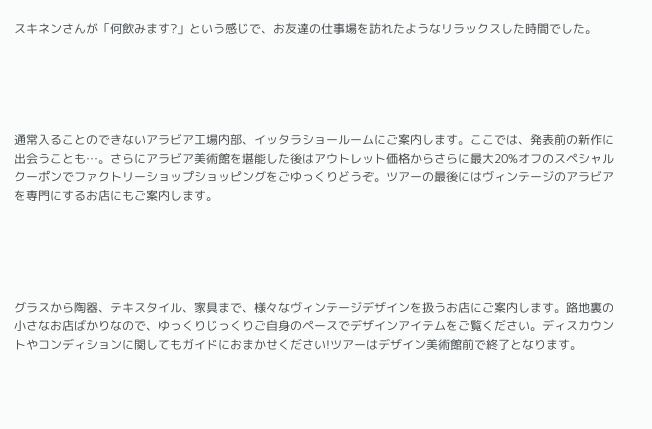スキネンさんが「何飲みます?」という感じで、お友達の仕事場を訪れたようなリラックスした時間でした。





通常入ることのできないアラビア工場内部、イッタラショールームにご案内します。ここでは、発表前の新作に出会うことも…。さらにアラビア美術館を堪能した後はアウトレット価格からさらに最大20%オフのスペシャルクーポンでファクトリーショップショッピングをごゆっくりどうぞ。ツアーの最後にはヴィンテージのアラビアを専門にするお店にもご案内します。





グラスから陶器、テキスタイル、家具まで、様々なヴィンテージデザインを扱うお店にご案内します。路地裏の小さなお店ばかりなので、ゆっくりじっくりご自身のペースでデザインアイテムをご覧ください。ディスカウントやコンディションに関してもガイドにおまかせください!ツアーはデザイン美術館前で終了となります。